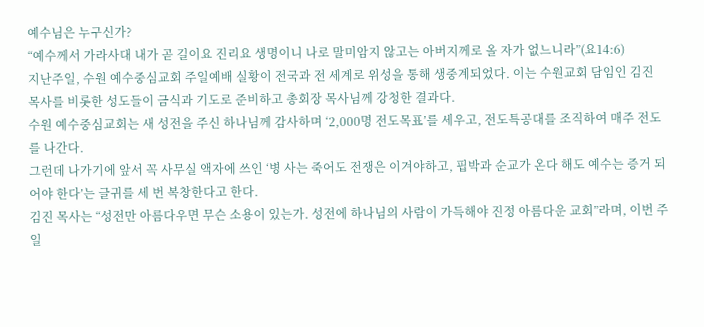예수님은 누구신가?
“예수께서 가라사대 내가 곧 길이요 진리요 생명이니 나로 말미암지 않고는 아버지께로 올 자가 없느니라”(요14:6)
지난주일, 수원 예수중심교회 주일예배 실황이 전국과 전 세계로 위성을 통해 생중계되었다. 이는 수원교회 담임인 김진 목사를 비롯한 성도들이 금식과 기도로 준비하고 총회장 목사님께 강청한 결과다.
수원 예수중심교회는 새 성전을 주신 하나님께 감사하며 ‘2,000명 전도목표’를 세우고, 전도특공대를 조직하여 매주 전도를 나간다.
그런데 나가기에 앞서 꼭 사무실 액자에 쓰인 ‘병 사는 죽어도 전쟁은 이겨야하고, 핍박과 순교가 온다 해도 예수는 증거 되어야 한다’는 글귀를 세 번 복창한다고 한다.
김진 목사는 “성전만 아름다우면 무슨 소용이 있는가. 성전에 하나님의 사람이 가득해야 진정 아름다운 교회”라며, 이번 주일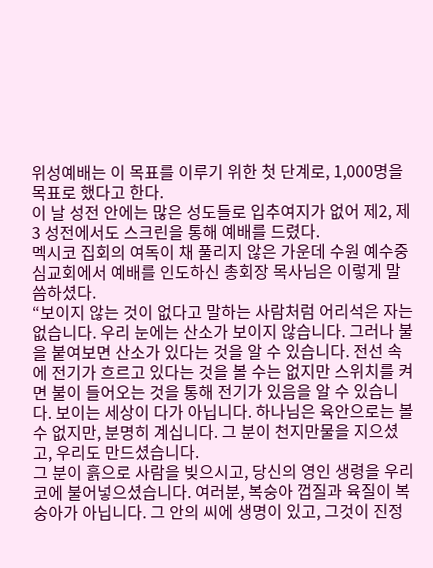위성예배는 이 목표를 이루기 위한 첫 단계로, 1,000명을 목표로 했다고 한다.
이 날 성전 안에는 많은 성도들로 입추여지가 없어 제2, 제3 성전에서도 스크린을 통해 예배를 드렸다.
멕시코 집회의 여독이 채 풀리지 않은 가운데 수원 예수중심교회에서 예배를 인도하신 총회장 목사님은 이렇게 말씀하셨다.
“보이지 않는 것이 없다고 말하는 사람처럼 어리석은 자는 없습니다. 우리 눈에는 산소가 보이지 않습니다. 그러나 불을 붙여보면 산소가 있다는 것을 알 수 있습니다. 전선 속에 전기가 흐르고 있다는 것을 볼 수는 없지만 스위치를 켜면 불이 들어오는 것을 통해 전기가 있음을 알 수 있습니다. 보이는 세상이 다가 아닙니다. 하나님은 육안으로는 볼 수 없지만, 분명히 계십니다. 그 분이 천지만물을 지으셨고, 우리도 만드셨습니다.
그 분이 흙으로 사람을 빚으시고, 당신의 영인 생령을 우리 코에 불어넣으셨습니다. 여러분, 복숭아 껍질과 육질이 복숭아가 아닙니다. 그 안의 씨에 생명이 있고, 그것이 진정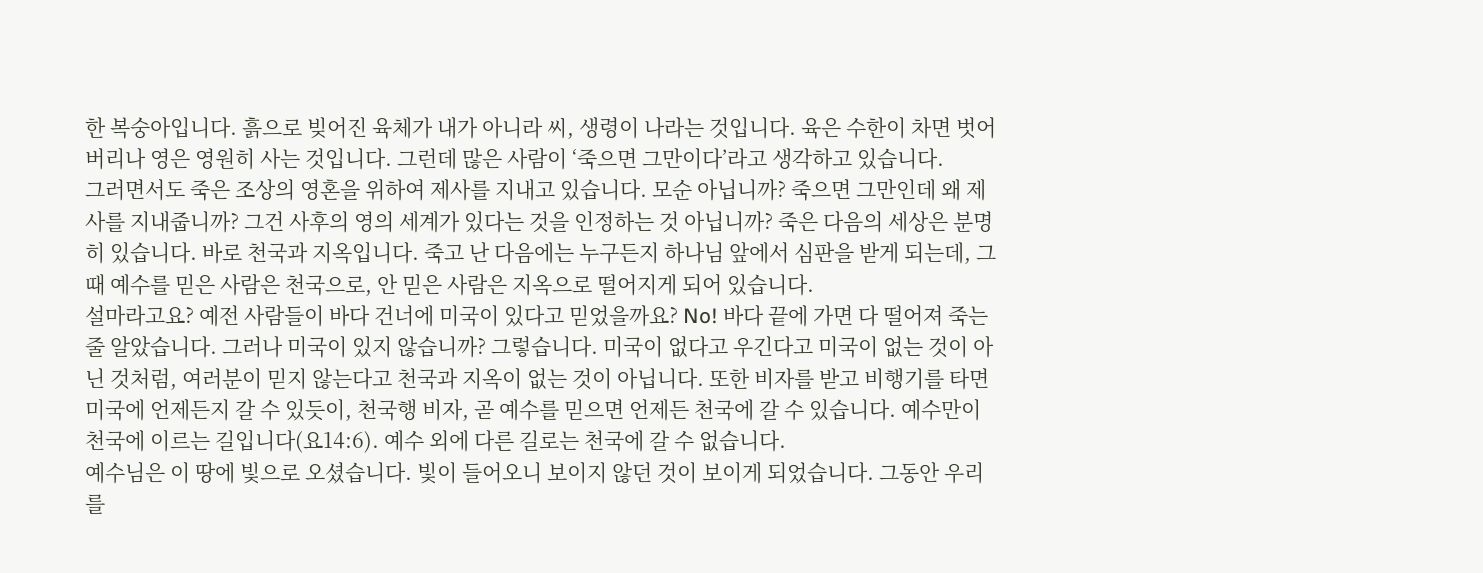한 복숭아입니다. 흙으로 빚어진 육체가 내가 아니라 씨, 생령이 나라는 것입니다. 육은 수한이 차면 벗어버리나 영은 영원히 사는 것입니다. 그런데 많은 사람이 ‘죽으면 그만이다’라고 생각하고 있습니다.
그러면서도 죽은 조상의 영혼을 위하여 제사를 지내고 있습니다. 모순 아닙니까? 죽으면 그만인데 왜 제사를 지내줍니까? 그건 사후의 영의 세계가 있다는 것을 인정하는 것 아닙니까? 죽은 다음의 세상은 분명히 있습니다. 바로 천국과 지옥입니다. 죽고 난 다음에는 누구든지 하나님 앞에서 심판을 받게 되는데, 그 때 예수를 믿은 사람은 천국으로, 안 믿은 사람은 지옥으로 떨어지게 되어 있습니다.
설마라고요? 예전 사람들이 바다 건너에 미국이 있다고 믿었을까요? No! 바다 끝에 가면 다 떨어져 죽는 줄 알았습니다. 그러나 미국이 있지 않습니까? 그렇습니다. 미국이 없다고 우긴다고 미국이 없는 것이 아닌 것처럼, 여러분이 믿지 않는다고 천국과 지옥이 없는 것이 아닙니다. 또한 비자를 받고 비행기를 타면 미국에 언제든지 갈 수 있듯이, 천국행 비자, 곧 예수를 믿으면 언제든 천국에 갈 수 있습니다. 예수만이 천국에 이르는 길입니다(요14:6). 예수 외에 다른 길로는 천국에 갈 수 없습니다.
예수님은 이 땅에 빛으로 오셨습니다. 빛이 들어오니 보이지 않던 것이 보이게 되었습니다. 그동안 우리를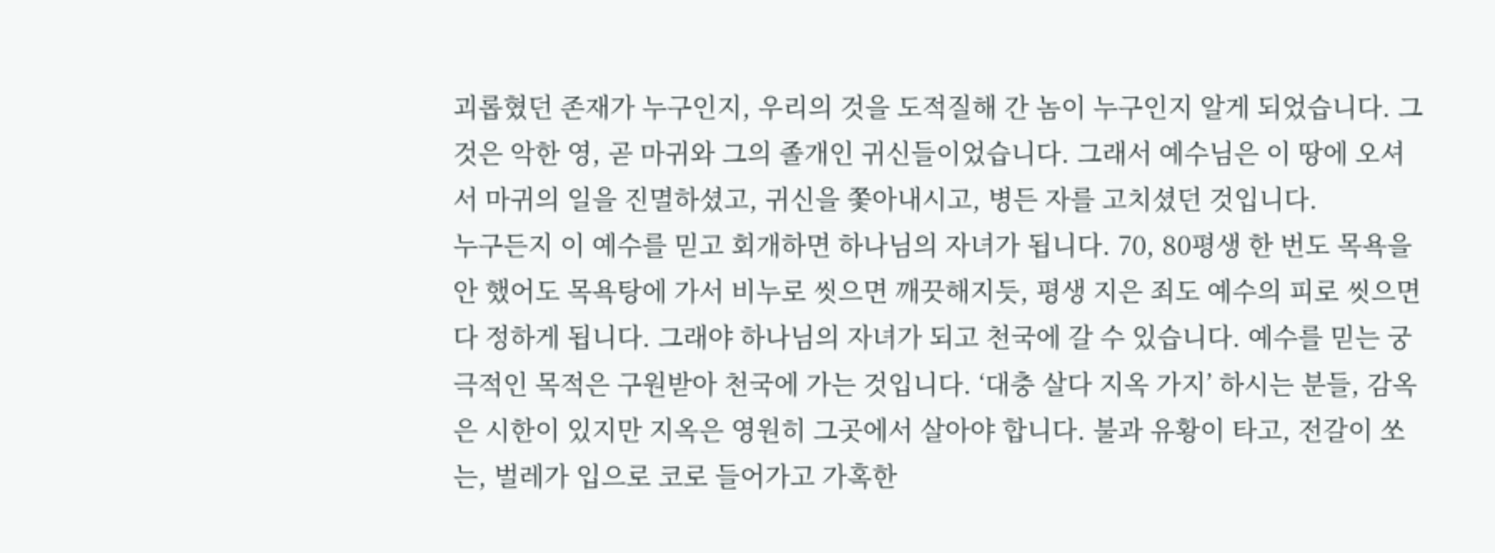괴롭혔던 존재가 누구인지, 우리의 것을 도적질해 간 놈이 누구인지 알게 되었습니다. 그것은 악한 영, 곧 마귀와 그의 졸개인 귀신들이었습니다. 그래서 예수님은 이 땅에 오셔서 마귀의 일을 진멸하셨고, 귀신을 쫓아내시고, 병든 자를 고치셨던 것입니다.
누구든지 이 예수를 믿고 회개하면 하나님의 자녀가 됩니다. 70, 80평생 한 번도 목욕을 안 했어도 목욕탕에 가서 비누로 씻으면 깨끗해지듯, 평생 지은 죄도 예수의 피로 씻으면 다 정하게 됩니다. 그래야 하나님의 자녀가 되고 천국에 갈 수 있습니다. 예수를 믿는 궁극적인 목적은 구원받아 천국에 가는 것입니다. ‘대충 살다 지옥 가지’ 하시는 분들, 감옥은 시한이 있지만 지옥은 영원히 그곳에서 살아야 합니다. 불과 유황이 타고, 전갈이 쏘는, 벌레가 입으로 코로 들어가고 가혹한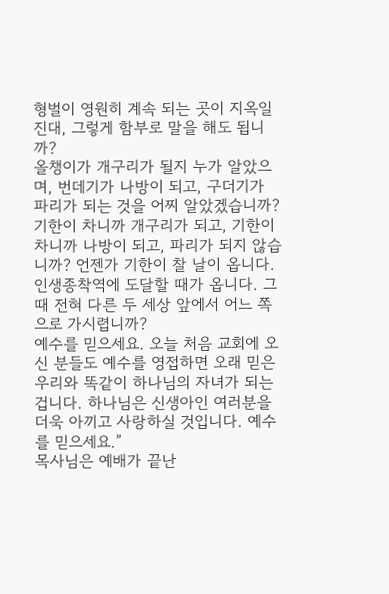형벌이 영원히 계속 되는 곳이 지옥일진대, 그렇게 함부로 말을 해도 됩니까?
올챙이가 개구리가 될지 누가 알았으며, 번데기가 나방이 되고, 구더기가 파리가 되는 것을 어찌 알았겠습니까? 기한이 차니까 개구리가 되고, 기한이 차니까 나방이 되고, 파리가 되지 않습니까? 언젠가 기한이 찰 날이 옵니다. 인생종착역에 도달할 때가 옵니다. 그 때 전혀 다른 두 세상 앞에서 어느 쪽으로 가시렵니까?
예수를 믿으세요. 오늘 처음 교회에 오신 분들도 예수를 영접하면 오래 믿은 우리와 똑같이 하나님의 자녀가 되는 겁니다. 하나님은 신생아인 여러분을 더욱 아끼고 사랑하실 것입니다. 예수를 믿으세요.”
목사님은 예배가 끝난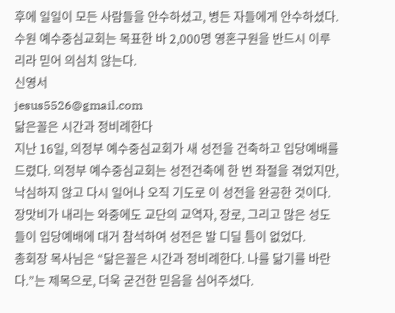후에 일일이 모든 사람들을 안수하셨고, 병든 자들에게 안수하셨다.
수원 예수중심교회는 목표한 바 2,000명 영혼구원을 반드시 이루리라 믿어 의심치 않는다.
신영서
jesus5526@gmail.com
닮은꼴은 시간과 정비례한다
지난 16일, 의정부 예수중심교회가 새 성전을 건축하고 입당예배를 드렸다. 의정부 예수중심교회는 성전건축에 한 번 좌절을 겪었지만, 낙심하지 않고 다시 일어나 오직 기도로 이 성전을 완공한 것이다.
장맛비가 내리는 와중에도 교단의 교역자, 장로, 그리고 많은 성도들이 입당예배에 대거 참석하여 성전은 발 디딜 틈이 없었다.
총회장 목사님은 “닮은꼴은 시간과 정비례한다. 나를 닮기를 바란다.”는 제목으로, 더욱 굳건한 믿음을 심어주셨다.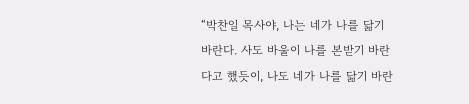“박찬일 목사야, 나는 네가 나를 닮기 바란다. 사도 바울이 나를 본받기 바란다고 했듯이, 나도 네가 나를 닮기 바란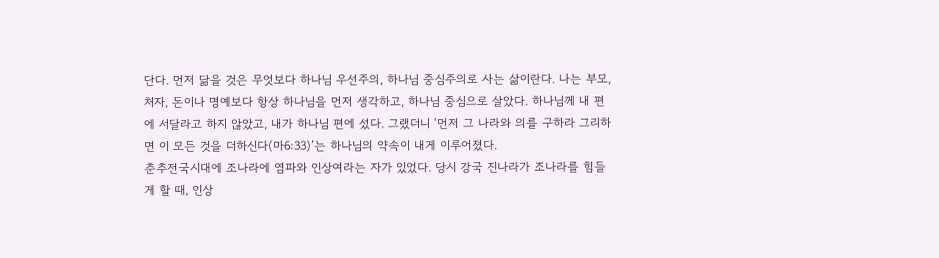단다. 먼저 닮을 것은 무엇보다 하나님 우선주의, 하나님 중심주의로 사는 삶이란다. 나는 부모, 처자, 돈이나 명예보다 항상 하나님을 먼저 생각하고, 하나님 중심으로 살았다. 하나님께 내 편에 서달라고 하지 않았고, 내가 하나님 편에 섰다. 그랬더니 ‘먼저 그 나라와 의를 구하라 그리하면 이 모든 것을 더하신다(마6:33)’는 하나님의 약속이 내게 이루어졌다.
춘추전국시대에 조나라에 염파와 인상여라는 자가 있었다. 당시 강국 진나라가 조나라를 힘들게 할 때, 인상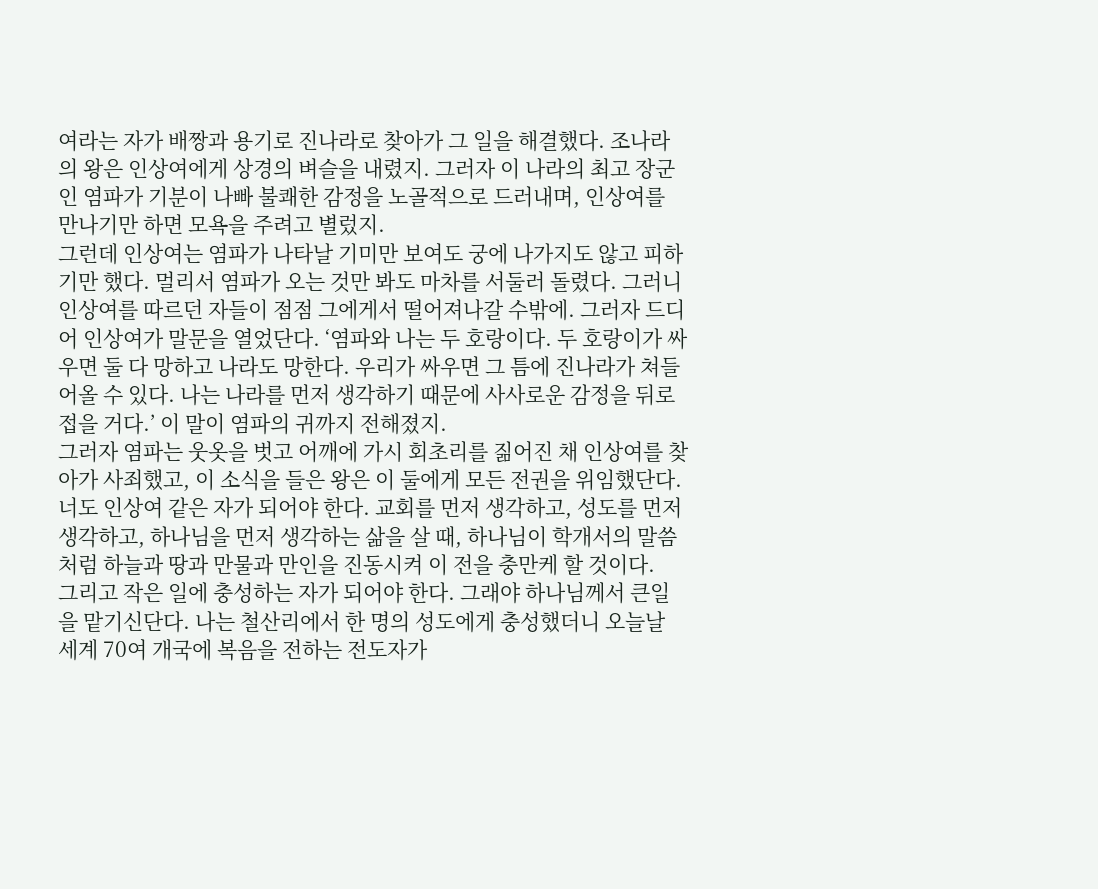여라는 자가 배짱과 용기로 진나라로 찾아가 그 일을 해결했다. 조나라의 왕은 인상여에게 상경의 벼슬을 내렸지. 그러자 이 나라의 최고 장군인 염파가 기분이 나빠 불쾌한 감정을 노골적으로 드러내며, 인상여를 만나기만 하면 모욕을 주려고 별렀지.
그런데 인상여는 염파가 나타날 기미만 보여도 궁에 나가지도 않고 피하기만 했다. 멀리서 염파가 오는 것만 봐도 마차를 서둘러 돌렸다. 그러니 인상여를 따르던 자들이 점점 그에게서 떨어져나갈 수밖에. 그러자 드디어 인상여가 말문을 열었단다. ‘염파와 나는 두 호랑이다. 두 호랑이가 싸우면 둘 다 망하고 나라도 망한다. 우리가 싸우면 그 틈에 진나라가 쳐들어올 수 있다. 나는 나라를 먼저 생각하기 때문에 사사로운 감정을 뒤로 접을 거다.’ 이 말이 염파의 귀까지 전해졌지.
그러자 염파는 웃옷을 벗고 어깨에 가시 회초리를 짊어진 채 인상여를 찾아가 사죄했고, 이 소식을 들은 왕은 이 둘에게 모든 전권을 위임했단다. 너도 인상여 같은 자가 되어야 한다. 교회를 먼저 생각하고, 성도를 먼저 생각하고, 하나님을 먼저 생각하는 삶을 살 때, 하나님이 학개서의 말씀처럼 하늘과 땅과 만물과 만인을 진동시켜 이 전을 충만케 할 것이다.
그리고 작은 일에 충성하는 자가 되어야 한다. 그래야 하나님께서 큰일을 맡기신단다. 나는 철산리에서 한 명의 성도에게 충성했더니 오늘날 세계 70여 개국에 복음을 전하는 전도자가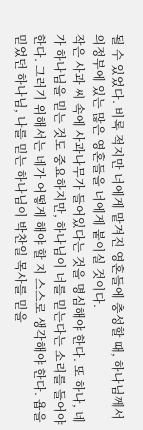될 수 있었다. 비록 적지만 너에게 맡겨진 영혼들에 충성할 때, 하나님께서 의정부에 있는 많은 영혼들을 너에게 붙이실 것이다.
작은 사과 씨 속에 사과나무가 들어있다는 것을 명심해야 한다. 또 하나, 네가 하나님을 믿는 것도 중요하지만, 하나님이 너를 믿는다는 소리를 들어야 한다. 그러기 위해서는 네가 어떻게 해야 할 지 스스로 생각해야 한다. 욥을 믿었던 하나님, 나를 믿는 하나님이 박찬일 목사를 믿을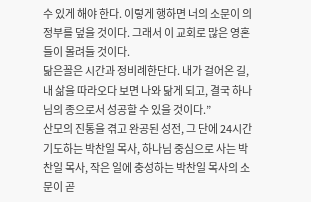수 있게 해야 한다. 이렇게 행하면 너의 소문이 의정부를 덮을 것이다. 그래서 이 교회로 많은 영혼들이 몰려들 것이다.
닮은꼴은 시간과 정비례한단다. 내가 걸어온 길, 내 삶을 따라오다 보면 나와 닮게 되고, 결국 하나님의 종으로서 성공할 수 있을 것이다.”
산모의 진통을 겪고 완공된 성전, 그 단에 24시간 기도하는 박찬일 목사, 하나님 중심으로 사는 박찬일 목사, 작은 일에 충성하는 박찬일 목사의 소문이 곧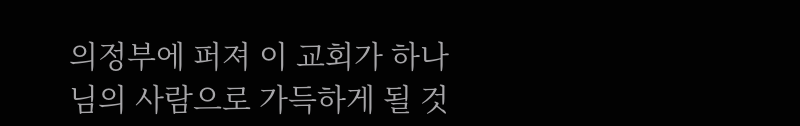의정부에 퍼져 이 교회가 하나님의 사람으로 가득하게 될 것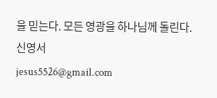을 믿는다. 모든 영광을 하나님께 돌린다.
신영서
jesus5526@gmail.com